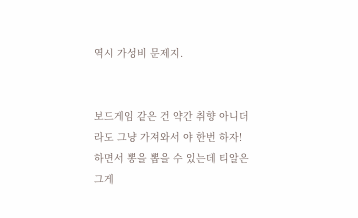역시 가성비 문제지.


보드게임 같은 건 약간 취향 아니더라도 그냥 가져와서 야 한번 하자! 하면서 뽕을 뽑을 수 있는데 티알은 그게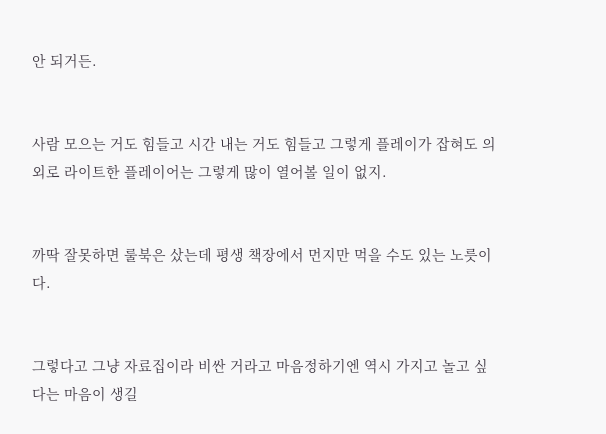안 되거든.


사람 모으는 거도 힘들고 시간 내는 거도 힘들고 그렇게 플레이가 잡혀도 의외로 라이트한 플레이어는 그렇게 많이 열어볼 일이 없지.


까딱 잘못하면 룰북은 샀는데 평생 책장에서 먼지만 먹을 수도 있는 노릇이다.


그렇다고 그냥 자료집이라 비싼 거라고 마음정하기엔 역시 가지고 놀고 싶다는 마음이 생길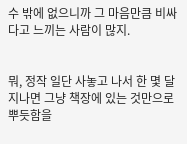수 밖에 없으니까 그 마음만큼 비싸다고 느끼는 사람이 많지.


뭐, 정작 일단 사놓고 나서 한 몇 달 지나면 그냥 책장에 있는 것만으로 뿌듯함을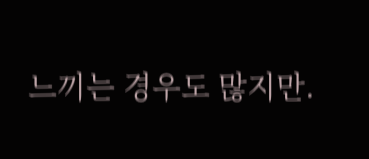느끼는 경우도 많지만.